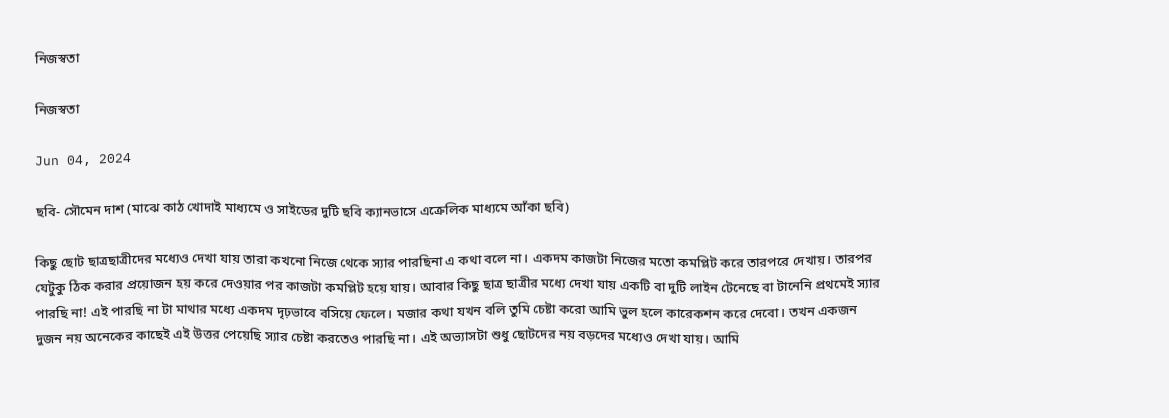নিজস্বতা

নিজস্বতা

Jun 04, 2024

ছবি- সৌমেন দাশ (মাঝে কাঠ খোদাই মাধ্যমে ও সাইডের দুটি ছবি ক্যানভাসে এক্রেলিক মাধ্যমে আঁকা ছবি)

কিছু ছোট ছাত্রছাত্রীদের মধ্যেও দেখা যায় তারা কখনো নিজে থেকে স্যার পারছিনা এ কথা বলে না। একদম কাজটা নিজের মতো কমপ্লিট করে তারপরে দেখায়। তারপর যেটুকু ঠিক করার প্রয়োজন হয় করে দেওয়ার পর কাজটা কমপ্লিট হয়ে যায়। আবার কিছু ছাত্র ছাত্রীর মধ্যে দেখা যায় একটি বা দুটি লাইন টেনেছে বা টানেনি প্রথমেই স্যার পারছি না! এই পারছি না টা মাথার মধ্যে একদম দৃঢ়ভাবে বসিয়ে ফেলে। মজার কথা যখন বলি তুমি চেষ্টা করো আমি ভুল হলে কারেকশন করে দেবো। তখন একজন দুজন নয় অনেকের কাছেই এই উত্তর পেয়েছি স্যার চেষ্টা করতেও পারছি না। এই অভ্যাসটা শুধু ছোটদের নয় বড়দের মধ্যেও দেখা যায়। আমি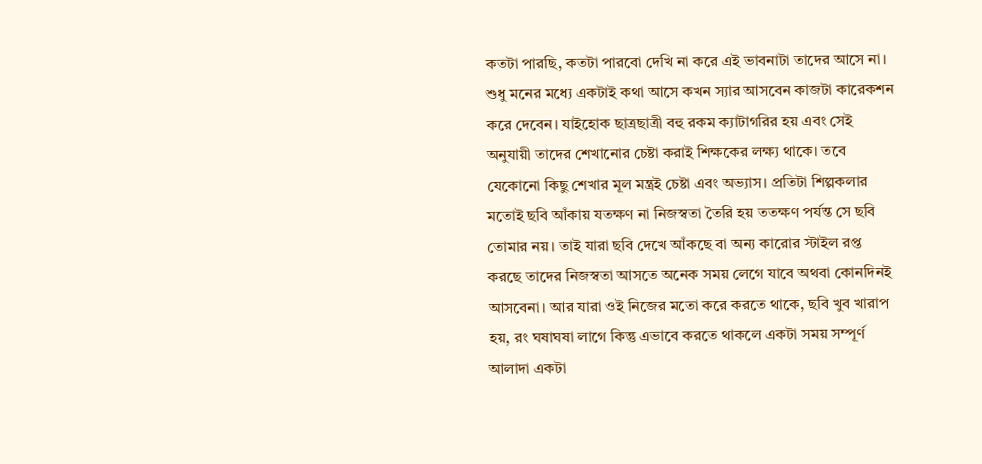কতটা পারছি, কতটা পারবো দেখি না করে এই ভাবনাটা তাদের আসে না। শুধু মনের মধ্যে একটাই কথা আসে কখন স্যার আসবেন কাজটা কারেকশন করে দেবেন। যাইহোক ছাত্রছাত্রী বহু রকম ক্যাটাগরির হয় এবং সেই অনুযায়ী তাদের শেখানোর চেষ্টা করাই শিক্ষকের লক্ষ্য থাকে। তবে যেকোনো কিছু শেখার মূল মন্ত্রই চেষ্টা এবং অভ্যাস। প্রতিটা শিল্পকলার মতোই ছবি আঁকায় যতক্ষণ না নিজস্বতা তৈরি হয় ততক্ষণ পর্যন্ত সে ছবি তোমার নয়। তাই যারা ছবি দেখে আঁকছে বা অন্য কারোর স্টাইল রপ্ত করছে তাদের নিজস্বতা আসতে অনেক সময় লেগে যাবে অথবা কোনদিনই আসবেনা। আর যারা ওই নিজের মতো করে করতে থাকে, ছবি খুব খারাপ হয়, রং ঘষাঘষা লাগে কিন্তু এভাবে করতে থাকলে একটা সময় সম্পূর্ণ আলাদা একটা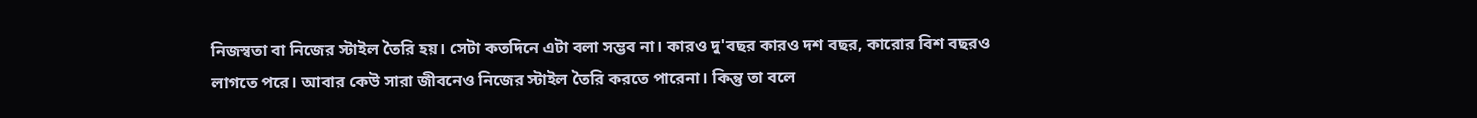নিজস্বতা বা নিজের স্টাইল তৈরি হয়। সেটা কতদিনে এটা বলা সম্ভব না। কারও দু'বছর কারও দশ বছর, কারোর বিশ বছরও লাগতে পরে। আবার কেউ সারা জীবনেও নিজের স্টাইল তৈরি করতে পারেনা। কিন্তু তা বলে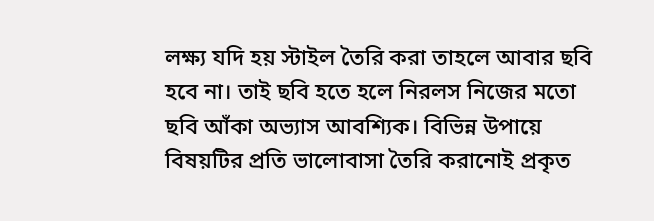লক্ষ্য যদি হয় স্টাইল তৈরি করা তাহলে আবার ছবি হবে না। তাই ছবি হতে হলে নিরলস নিজের মতো ছবি আঁকা অভ্যাস আবশ্যিক। বিভিন্ন উপায়ে বিষয়টির প্রতি ভালোবাসা তৈরি করানোই প্রকৃত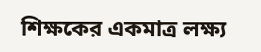শিক্ষকের একমাত্র লক্ষ্য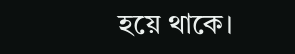হয়ে থাকে।